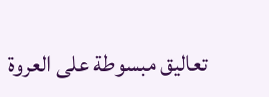تعاليق مبسوطة على العروة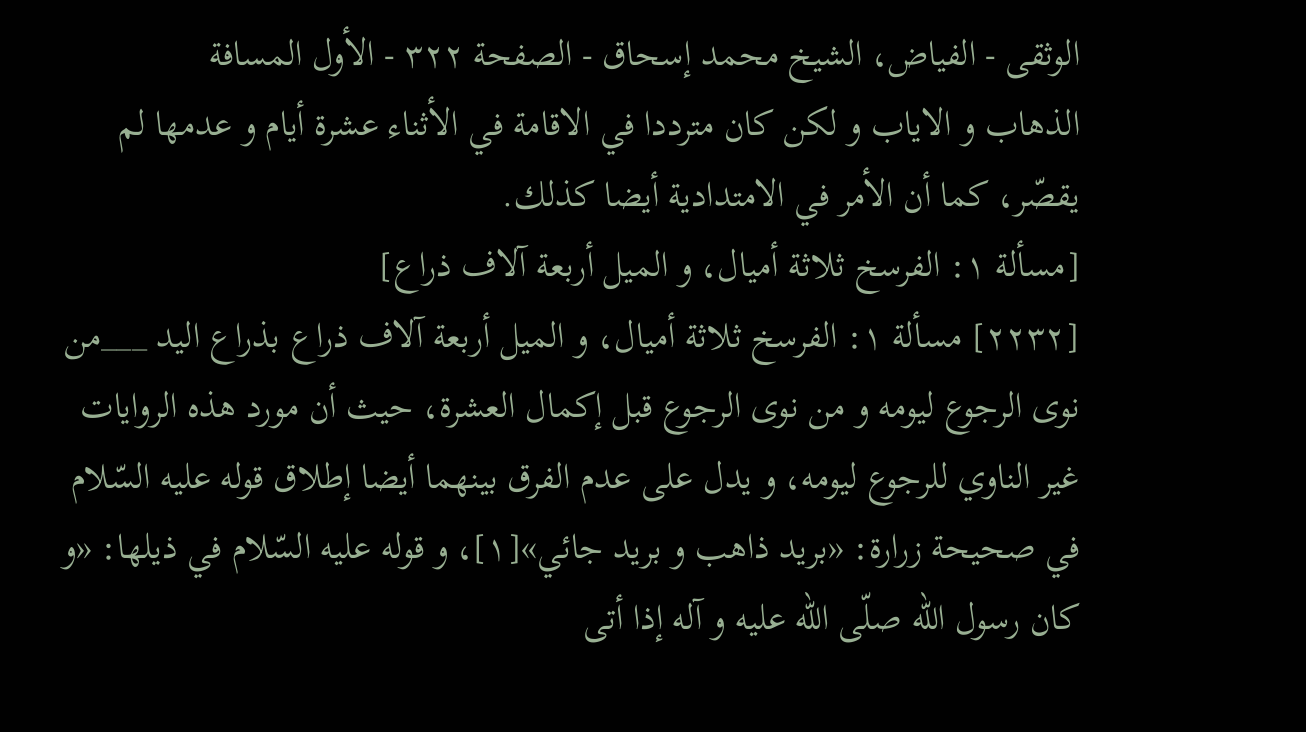الوثقى - الفياض، الشيخ محمد إسحاق - الصفحة ٣٢٢ - الأول المسافة
الذهاب و الاياب و لكن كان مترددا في الاقامة في الأثناء عشرة أيام و عدمها لم يقصّر، كما أن الأمر في الامتدادية أيضا كذلك.
[مسألة ١: الفرسخ ثلاثة أميال، و الميل أربعة آلاف ذراع]
[٢٢٣٢] مسألة ١: الفرسخ ثلاثة أميال، و الميل أربعة آلاف ذراع بذراع اليد ___من نوى الرجوع ليومه و من نوى الرجوع قبل إكمال العشرة، حيث أن مورد هذه الروايات غير الناوي للرجوع ليومه، و يدل على عدم الفرق بينهما أيضا إطلاق قوله عليه السّلام في صحيحة زرارة: «بريد ذاهب و بريد جائي»[١]، و قوله عليه السّلام في ذيلها: «و كان رسول اللّه صلّى اللّه عليه و آله إذا أتى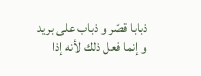ذبابا قصّر و ذباب على بريد و إنما فعل ذلك لأنه إذا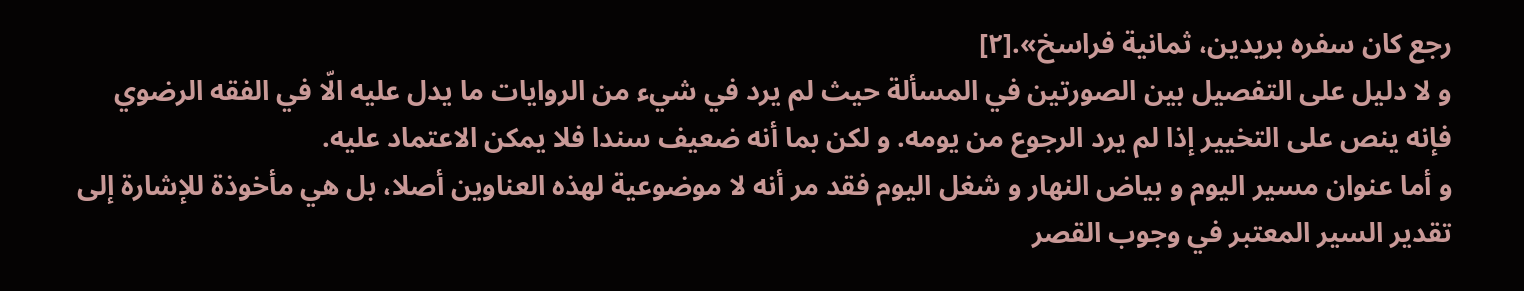رجع كان سفره بريدين، ثمانية فراسخ».[٢]
و لا دليل على التفصيل بين الصورتين في المسألة حيث لم يرد في شيء من الروايات ما يدل عليه الّا في الفقه الرضوي فإنه ينص على التخيير إذا لم يرد الرجوع من يومه. و لكن بما أنه ضعيف سندا فلا يمكن الاعتماد عليه.
و أما عنوان مسير اليوم و بياض النهار و شغل اليوم فقد مر أنه لا موضوعية لهذه العناوين أصلا، بل هي مأخوذة للإشارة إلى تقدير السير المعتبر في وجوب القصر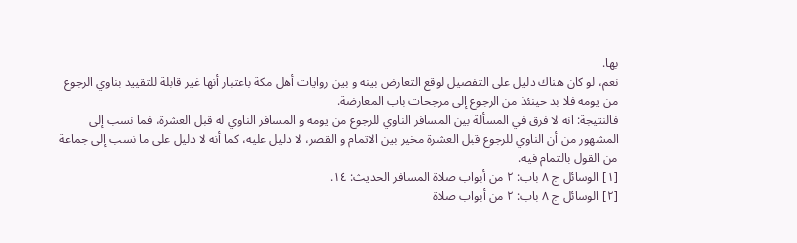بها.
نعم، لو كان هناك دليل على التفصيل لوقع التعارض بينه و بين روايات أهل مكة باعتبار أنها غير قابلة للتقييد بناوي الرجوع من يومه فلا بد حينئذ من الرجوع إلى مرجحات باب المعارضة.
فالنتيجة: انه لا فرق في المسألة بين المسافر الناوي للرجوع من يومه و المسافر الناوي له قبل العشرة، فما نسب إلى المشهور من أن الناوي للرجوع قبل العشرة مخير بين الاتمام و القصر، لا دليل عليه، كما أنه لا دليل على ما نسب إلى جماعة من القول بالتمام فيه.
[١] الوسائل ج ٨ باب: ٢ من أبواب صلاة المسافر الحديث: ١٤.
[٢] الوسائل ج ٨ باب: ٢ من أبواب صلاة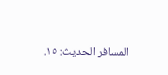المسافر الحديث: ١٥.